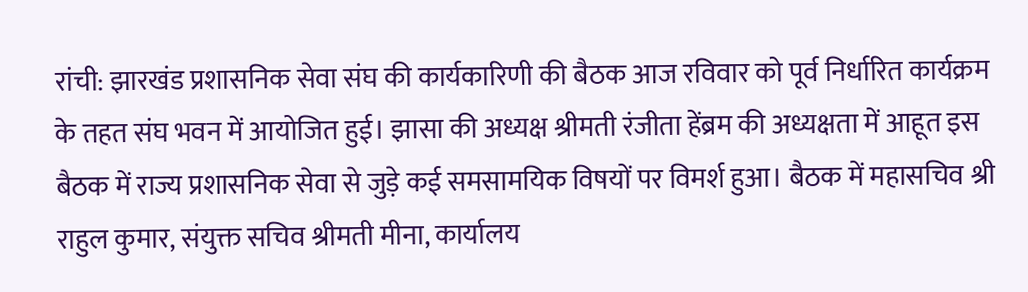रांची: झारखंड प्रशासनिक सेवा संघ की कार्यकारिणी की बैठक आज रविवार को पूर्व निर्धारित कार्यक्रम के तहत संघ भवन में आयोजित हुई। झासा की अध्यक्ष श्रीमती रंजीता हेंब्रम की अध्यक्षता में आहूत इस बैठक में राज्य प्रशासनिक सेवा से जुड़े कई समसामयिक विषयों पर विमर्श हुआ। बैठक में महासचिव श्री राहुल कुमार, संयुक्त सचिव श्रीमती मीना, कार्यालय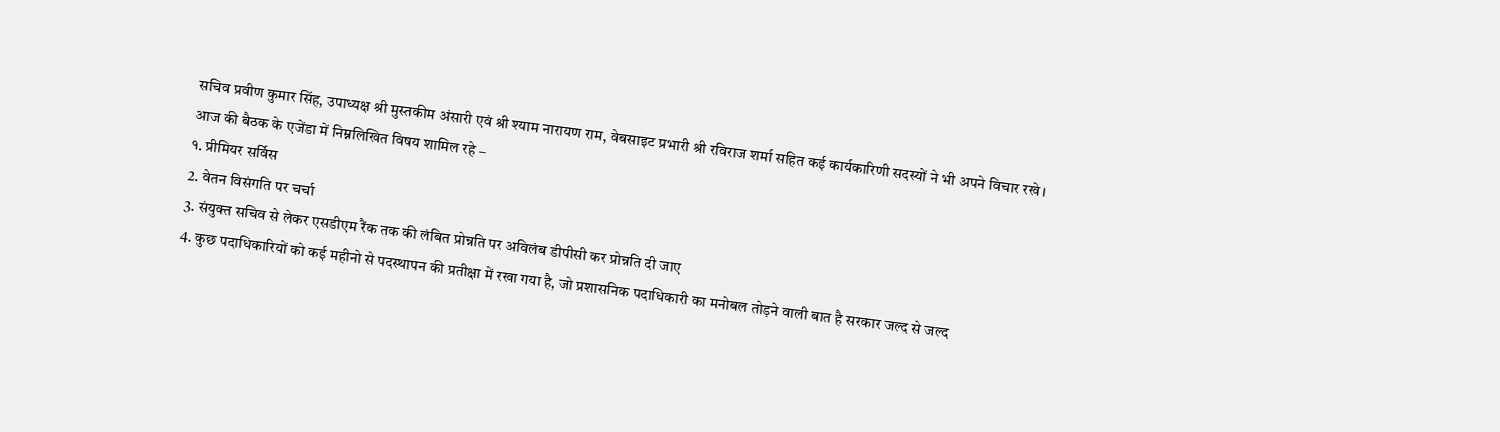सचिव प्रवीण कुमार सिंह, उपाध्यक्ष श्री मुस्तकीम अंसारी एवं श्री श्याम नारायण राम, वेबसाइट प्रभारी श्री रविराज शर्मा सहित कई कार्यकारिणी सदस्यों ने भी अपने विचार रखे।
आज की बैठक के एजेंडा में निम्नलिखित विषय शामिल रहे –
१. प्रीमियर सर्विस
2. वेतन विसंगति पर चर्चा
3. संयुक्त सचिव से लेकर एसडीएम रैंक तक की लंबित प्रोन्नति पर अविलंब डीपीसी कर प्रोन्नति दी जाए
4. कुछ पदाधिकारियों को कई महीनो से पदस्थापन की प्रतीक्षा में रखा गया है, जो प्रशासनिक पदाधिकारी का मनोबल तोड़ने वाली बात है सरकार जल्द से जल्द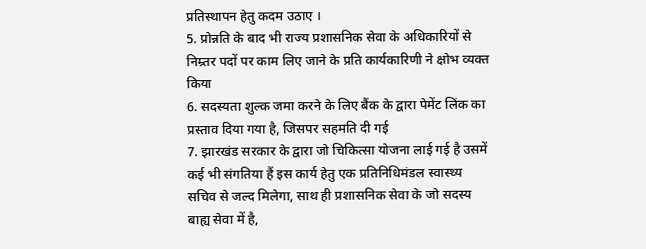प्रतिस्थापन हेतु कदम उठाए ।
5. प्रोन्नति के बाद भी राज्य प्रशासनिक सेवा के अधिकारियों से निम्र्तर पदों पर काम लिए जाने के प्रति कार्यकारिणी ने क्षोभ व्यक्त किया
6. सदस्यता शुल्क जमा करने के लिए बैंक के द्वारा पेमेंट लिंक का प्रस्ताव दिया गया है, जिसपर सहमति दी गई
7. झारखंड सरकार के द्वारा जो चिकित्सा योजना लाई गई है उसमें कई भी संगतिया हैं इस कार्य हेतु एक प्रतिनिधिमंडल स्वास्थ्य सचिव से जल्द मिलेगा, साथ ही प्रशासनिक सेवा के जो सदस्य बाह्य सेवा में है,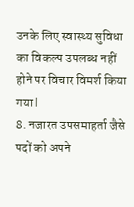उनके लिए स्वास्थ्य सुविधा का विकल्प उपलब्ध नहीं होने पर विचार विमर्श किया गया l
8. नजारत उपसमाहर्ता जैसे पदों को अपने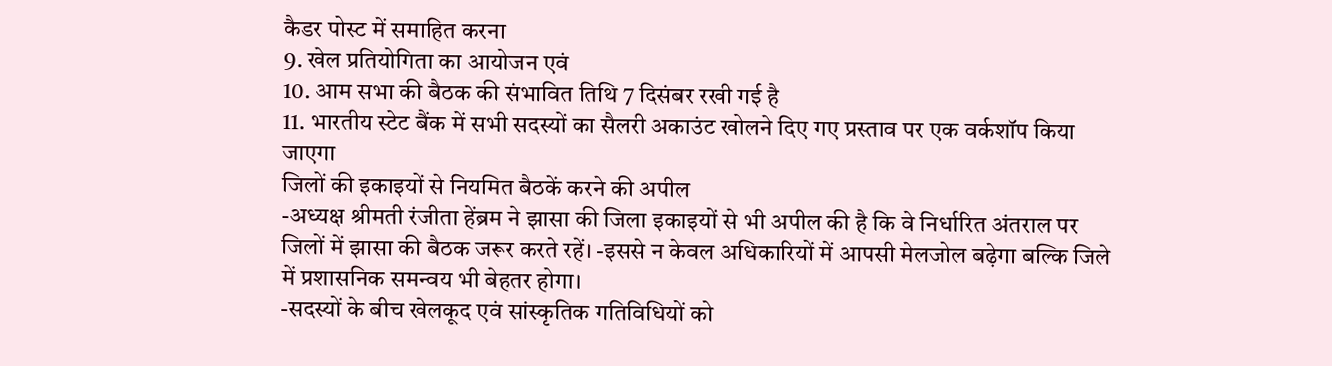कैडर पोस्ट में समाहित करना
9. खेल प्रतियोगिता का आयोजन एवं
10. आम सभा की बैठक की संभावित तिथि 7 दिसंबर रखी गई है
11. भारतीय स्टेट बैंक में सभी सदस्यों का सैलरी अकाउंट खोलने दिए गए प्रस्ताव पर एक वर्कशॉप किया जाएगा
जिलों की इकाइयों से नियमित बैठकें करने की अपील
-अध्यक्ष श्रीमती रंजीता हेंब्रम ने झासा की जिला इकाइयों से भी अपील की है कि वे निर्धारित अंतराल पर जिलों में झासा की बैठक जरूर करते रहें। -इससे न केवल अधिकारियों में आपसी मेलजोल बढ़ेगा बल्कि जिले में प्रशासनिक समन्वय भी बेहतर होगा।
-सदस्यों के बीच खेलकूद एवं सांस्कृतिक गतिविधियों को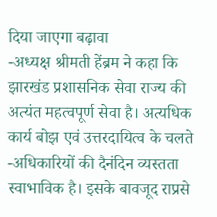दिया जाएगा बढ़ावा
-अध्यक्ष श्रीमती हेंब्रम ने कहा कि झारखंड प्रशासनिक सेवा राज्य की अत्यंत महत्वपूर्ण सेवा है। अत्यधिक कार्य बोझ एवं उत्तरदायित्व के चलते -अधिकारियों की दैनंदिन व्यस्तता स्वाभाविक है। इसके बावजूद राप्रसे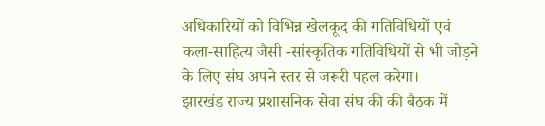अधिकारियों को विभिन्न खेलकूद की गतिविधियों एवं कला-साहित्य जैसी -सांस्कृतिक गतिविधियों से भी जोड़ने के लिए संघ अपने स्तर से जरूरी पहल करेगा।
झारखंड राज्य प्रशासनिक सेवा संघ की की बैठक में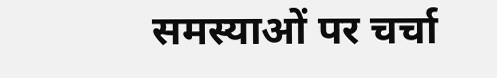समस्याओं पर चर्चा